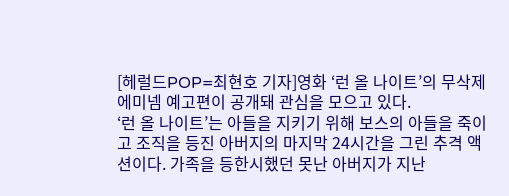[헤럴드POP=최현호 기자]영화 ‘런 올 나이트’의 무삭제 에미넴 예고편이 공개돼 관심을 모으고 있다.
‘런 올 나이트’는 아들을 지키기 위해 보스의 아들을 죽이고 조직을 등진 아버지의 마지막 24시간을 그린 추격 액션이다. 가족을 등한시했던 못난 아버지가 지난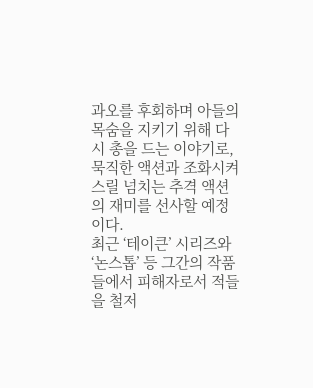과오를 후회하며 아들의 목숨을 지키기 위해 다시 총을 드는 이야기로, 묵직한 액션과 조화시켜 스릴 넘치는 추격 액션의 재미를 선사할 예정이다.
최근 ‘테이큰’ 시리즈와 ‘논스톱’ 등 그간의 작품들에서 피해자로서 적들을 철저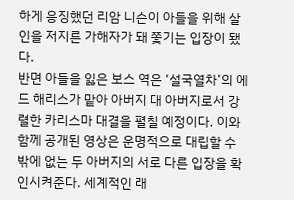하게 응징했던 리암 니슨이 아들을 위해 살인을 저지른 가해자가 돼 쫓기는 입장이 됐다.
반면 아들을 잃은 보스 역은 ‘설국열차’의 에드 해리스가 맡아 아버지 대 아버지로서 강렬한 카리스마 대결을 펼칠 예정이다. 이와 함께 공개된 영상은 운명적으로 대립할 수밖에 없는 두 아버지의 서로 다른 입장을 확인시켜준다. 세계적인 래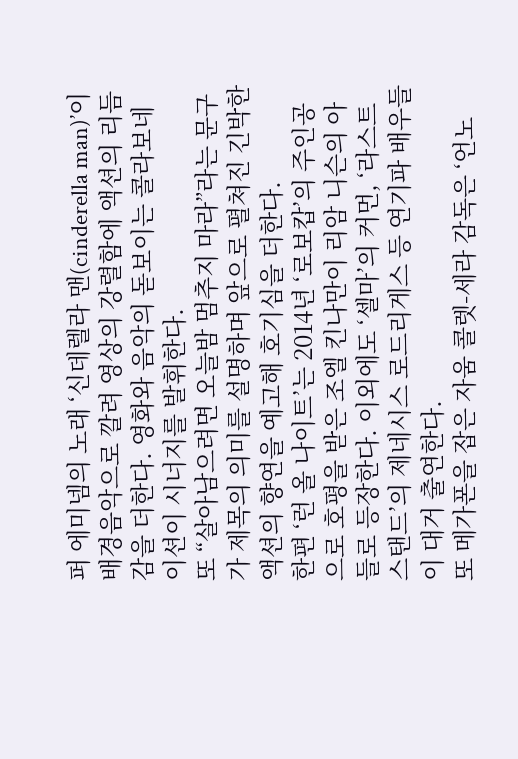퍼 에미넴의 노래 ‘신데렐라 맨(cinderella man)’이 배경음악으로 깔려 영상의 강렬함에 액션의 리듬감을 더한다. 영화와 음악의 돋보이는 콜라보네이션이 시너지를 발휘한다.
또 “살아남으려면 오늘밤 멈추지 마라”라는 문구가 제목의 의미를 설명하며 앞으로 펼쳐진 긴박한 액션의 향연을 예고해 호기심을 더한다.
한편 ‘런 올 나이트’는 2014년 ‘로보캅’의 주인공으로 호평을 받은 조엘 킨나만이 리암 니슨의 아들로 등장한다. 이외에도 ‘셀마’의 커먼, ‘라스트 스탠드’의 제네시스 로드리게스 등 연기파 배우들이 대거 출연한다.
또 메가폰을 잡은 자움 콜렛-세라 감독은 ‘언노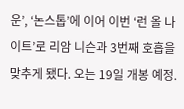운’, ‘논스톱’에 이어 이번 ‘런 올 나이트’로 리암 니슨과 3번째 호흡을 맞추게 됐다. 오는 19일 개봉 예정.